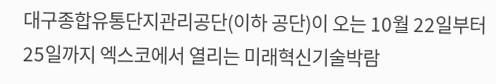대구종합유통단지관리공단(이하 공단)이 오는 10월 22일부터 25일까지 엑스코에서 열리는 미래혁신기술박람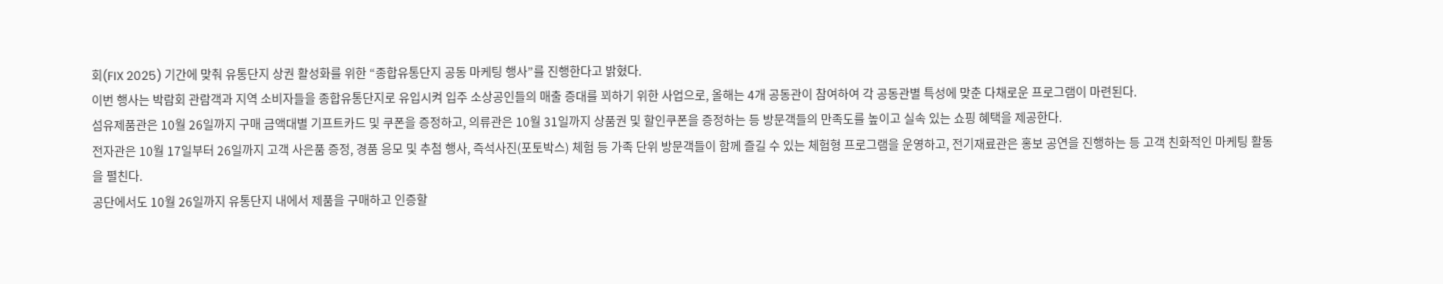회(FIX 2025) 기간에 맞춰 유통단지 상권 활성화를 위한 “종합유통단지 공동 마케팅 행사”를 진행한다고 밝혔다.
이번 행사는 박람회 관람객과 지역 소비자들을 종합유통단지로 유입시켜 입주 소상공인들의 매출 증대를 꾀하기 위한 사업으로, 올해는 4개 공동관이 참여하여 각 공동관별 특성에 맞춘 다채로운 프로그램이 마련된다.
섬유제품관은 10월 26일까지 구매 금액대별 기프트카드 및 쿠폰을 증정하고, 의류관은 10월 31일까지 상품권 및 할인쿠폰을 증정하는 등 방문객들의 만족도를 높이고 실속 있는 쇼핑 혜택을 제공한다.
전자관은 10월 17일부터 26일까지 고객 사은품 증정, 경품 응모 및 추첨 행사, 즉석사진(포토박스) 체험 등 가족 단위 방문객들이 함께 즐길 수 있는 체험형 프로그램을 운영하고, 전기재료관은 홍보 공연을 진행하는 등 고객 친화적인 마케팅 활동을 펼친다.
공단에서도 10월 26일까지 유통단지 내에서 제품을 구매하고 인증할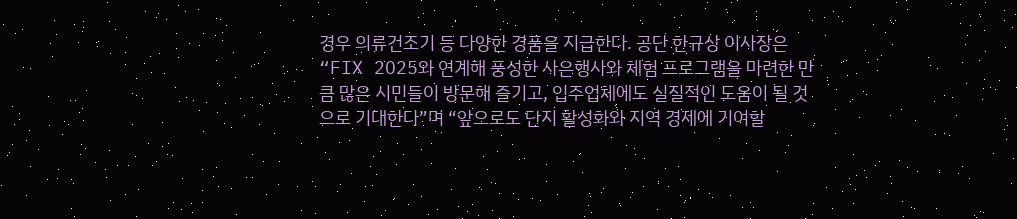경우 의류건조기 등 다양한 경품을 지급한다. 공단 한규상 이사장은 “FIX 2025와 연계해 풍성한 사은행사와 체험 프로그램을 마련한 만큼 많은 시민들이 방문해 즐기고, 입주업체에도 실질적인 도움이 될 것으로 기대한다”며 “앞으로도 단지 활성화와 지역 경제에 기여할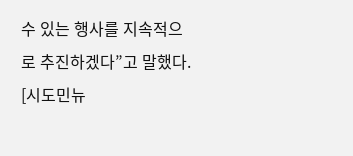수 있는 행사를 지속적으로 추진하겠다”고 말했다.
[시도민뉴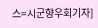스=시군향우회기자]